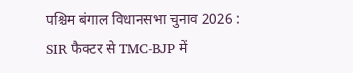पश्चिम बंगाल विधानसभा चुनाव 2026 : SIR फैक्टर से TMC-BJP में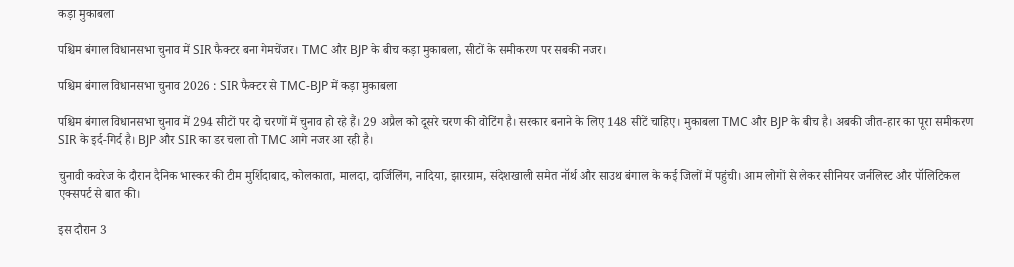कड़ा मुकाबला

पश्चिम बंगाल विधानसभा चुनाव में SIR फैक्टर बना गेमचेंजर। TMC और BJP के बीच कड़ा मुकाबला, सीटों के समीकरण पर सबकी नजर।

पश्चिम बंगाल विधानसभा चुनाव 2026 : SIR फैक्टर से TMC-BJP में कड़ा मुकाबला

पश्चिम बंगाल विधानसभा चुनाव में 294 सीटों पर दो चरणों में चुनाव हो रहे हैं। 29 अप्रैल को दूसरे चरण की वोटिंग है। सरकार बनाने के लिए 148 सीटें चाहिए। मुकाबला TMC और BJP के बीच है। अबकी जीत-हार का पूरा समीकरण SIR के इर्द-गिर्द है। BJP और SIR का डर चला तो TMC आगे नजर आ रही है।

चुनावी कवरेज के दौरान दैनिक भास्कर की टीम मुर्शिदाबाद, कोलकाता, मालदा, दार्जिलिंग, नादिया, झारग्राम, संदेशखाली समेत नॉर्थ और साउथ बंगाल के कई जिलों में पहुंची। आम लोगों से लेकर सीनियर जर्नलिस्ट और पॉलिटिकल एक्सपर्ट से बात की।

इस दौरान 3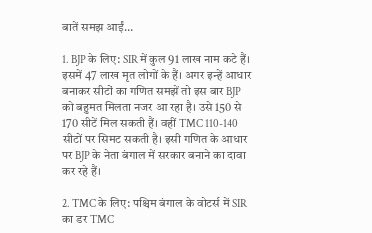बातें समझ आईं…

1. BJP के लिए: SIR में कुल 91 लाख नाम कटे हैं। इसमें 47 लाख मृत लोगों के हैं। अगर इन्हें आधार बनाकर सीटों का गणित समझें तो इस बार BJP को बहुमत मिलता नजर आ रहा है। उसे 150 से 170 सीटें मिल सकती हैं। वहीं TMC 110-140 सीटों पर सिमट सकती है। इसी गणित के आधार पर BJP के नेता बंगाल में सरकार बनाने का दावा कर रहे हैं।

2. TMC के लिए: पश्चिम बंगाल के वोटर्स में SIR का डर TMC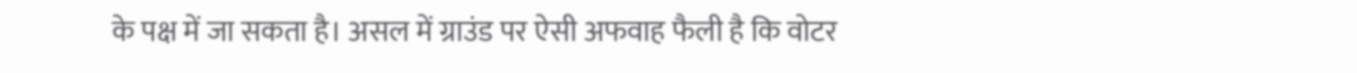के पक्ष में जा सकता है। असल में ग्राउंड पर ऐसी अफवाह फैली है कि वोटर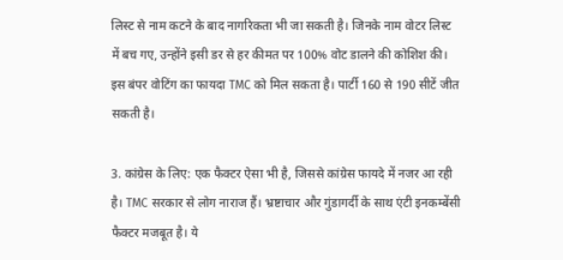लिस्ट से नाम कटने के बाद नागरिकता भी जा सकती है। जिनके नाम वोटर लिस्ट में बच गए, उन्होंने इसी डर से हर कीमत पर 100% वोट डालने की कोशिश की। इस बंपर वोटिंग का फायदा TMC को मिल सकता है। पार्टी 160 से 190 सीटें जीत सकती है।

3. कांग्रेस के लिए: एक फैक्टर ऐसा भी है, जिससे कांग्रेस फायदे में नजर आ रही है। TMC सरकार से लोग नाराज हैं। भ्रष्टाचार और गुंडागर्दी के साथ एंटी इनकम्बेंसी फैक्टर मजबूत है। ये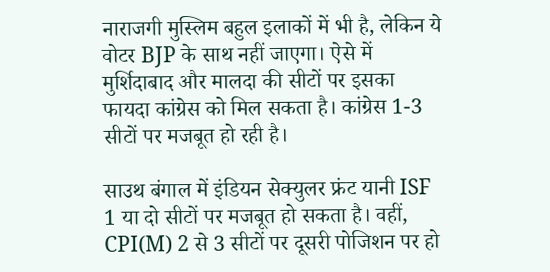नाराजगी मुस्लिम बहुल इलाकों में भी है, लेकिन ये वोटर BJP के साथ नहीं जाएगा। ऐसे में मुर्शिदाबाद और मालदा की सीटों पर इसका फायदा कांग्रेस को मिल सकता है। कांग्रेस 1-3 सीटों पर मजबूत हो रही है।

साउथ बंगाल में इंडियन सेक्युलर फ्रंट यानी ISF 1 या दो सीटों पर मजबूत हो सकता है। वहीं, CPI(M) 2 से 3 सीटों पर दूसरी पोजिशन पर हो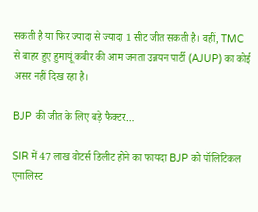सकती है या फिर ज्यादा से ज्यादा 1 सीट जीत सकती है। वहीं, TMC से बाहर हुए हुमायूं कबीर की आम जनता उन्नयन पार्टी (AJUP) का कोई असर नहीं दिख रहा है।

BJP की जीत के लिए बड़े फैक्टर…

SIR में 47 लाख वोटर्स डिलीट होने का फायदा BJP को पॉलिटिकल एनालिस्ट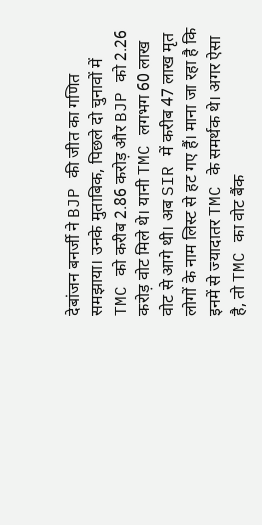देबांजन बनर्जी ने BJP की जीत का गणित समझाया। उनके मुताबिक, पिछले दो चुनावों में TMC को करीब 2.86 करोड़ और BJP को 2.26 करोड़ वोट मिले थे। यानी TMC लगभग 60 लाख वोट से आगे थी। अब SIR में करीब 47 लाख मृत लोगों के नाम लिस्ट से हट गए हैं। माना जा रहा है कि इनमें से ज्यादातर TMC के समर्थक थे। अगर ऐसा है, तो TMC का वोट बैंक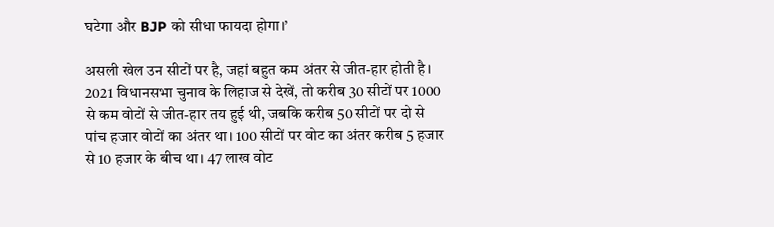घटेगा और BJP को सीधा फायदा होगा।’

असली खेल उन सीटों पर है, जहां बहुत कम अंतर से जीत-हार होती है। 2021 विधानसभा चुनाव के लिहाज से देखें, तो करीब 30 सीटों पर 1000 से कम वोटों से जीत-हार तय हुई थी, जबकि करीब 50 सीटों पर दो से पांच हजार वोटों का अंतर था। 100 सीटों पर वोट का अंतर करीब 5 हजार से 10 हजार के बीच था। 47 लाख वोट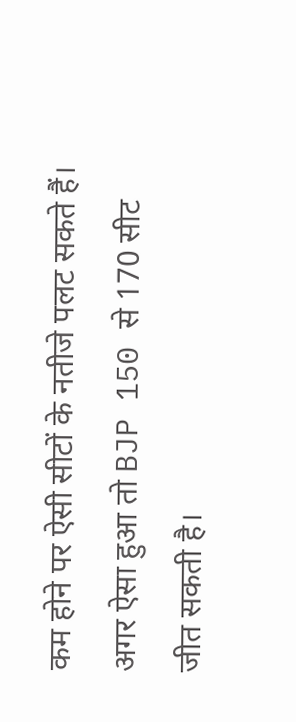कम होने पर ऐसी सीटों के नतीजे पलट सकते हैं। अगर ऐसा हुआ तो BJP 150 से 170 सीट जीत सकती है।